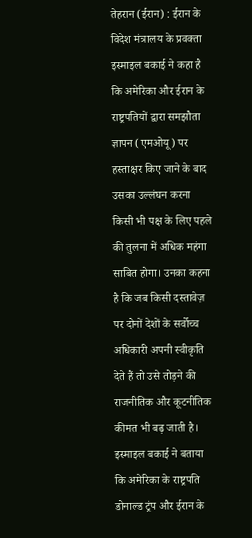तेहरान (ईरान) : ईरान के विदेश मंत्रालय के प्रवक्ता इस्माइल बकाई ने कहा है कि अमेरिका और ईरान के राष्ट्रपतियों द्वारा समझौता ज्ञापन (एमओयू) पर हस्ताक्षर किए जाने के बाद उसका उल्लंघन करना किसी भी पक्ष के लिए पहले की तुलना में अधिक महंगा साबित होगा। उनका कहना है कि जब किसी दस्तावेज़ पर दोनों देशों के सर्वोच्च अधिकारी अपनी स्वीकृति देते हैं तो उसे तोड़ने की राजनीतिक और कूटनीतिक कीमत भी बढ़ जाती है।
इस्माइल बकाई ने बताया कि अमेरिका के राष्ट्रपति डोनाल्ड ट्रंप और ईरान के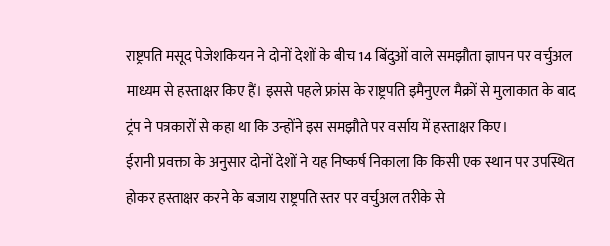राष्ट्रपति मसूद पेजेशकियन ने दोनों देशों के बीच 14 बिंदुओं वाले समझौता ज्ञापन पर वर्चुअल माध्यम से हस्ताक्षर किए हैं। इससे पहले फ्रांस के राष्ट्रपति इमैनुएल मैक्रों से मुलाकात के बाद ट्रंप ने पत्रकारों से कहा था कि उन्होंने इस समझौते पर वर्साय में हस्ताक्षर किए।
ईरानी प्रवक्ता के अनुसार दोनों देशों ने यह निष्कर्ष निकाला कि किसी एक स्थान पर उपस्थित होकर हस्ताक्षर करने के बजाय राष्ट्रपति स्तर पर वर्चुअल तरीके से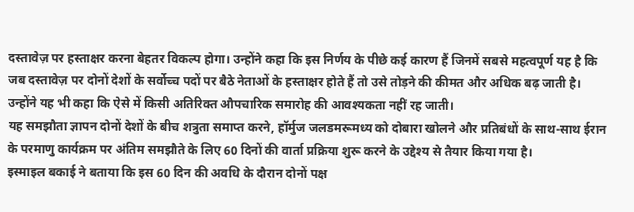दस्तावेज़ पर हस्ताक्षर करना बेहतर विकल्प होगा। उन्होंने कहा कि इस निर्णय के पीछे कई कारण हैं जिनमें सबसे महत्वपूर्ण यह है कि जब दस्तावेज़ पर दोनों देशों के सर्वोच्च पदों पर बैठे नेताओं के हस्ताक्षर होते हैं तो उसे तोड़ने की कीमत और अधिक बढ़ जाती है। उन्होंने यह भी कहा कि ऐसे में किसी अतिरिक्त औपचारिक समारोह की आवश्यकता नहीं रह जाती।
यह समझौता ज्ञापन दोनों देशों के बीच शत्रुता समाप्त करने, हॉर्मुज जलडमरूमध्य को दोबारा खोलने और प्रतिबंधों के साथ-साथ ईरान के परमाणु कार्यक्रम पर अंतिम समझौते के लिए 60 दिनों की वार्ता प्रक्रिया शुरू करने के उद्देश्य से तैयार किया गया है।
इस्माइल बकाई ने बताया कि इस 60 दिन की अवधि के दौरान दोनों पक्ष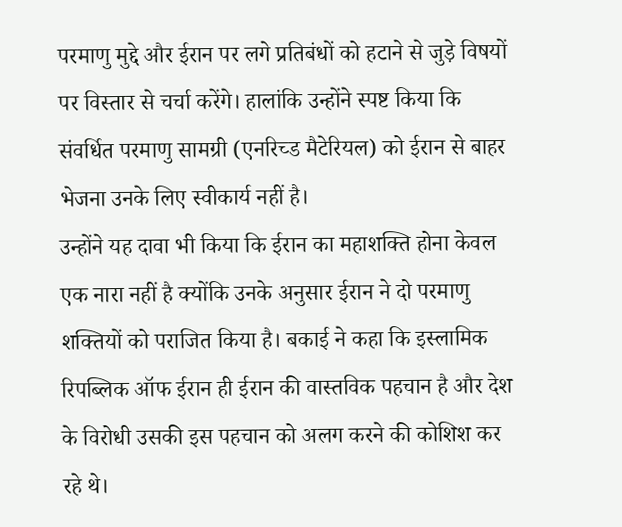परमाणु मुद्दे और ईरान पर लगे प्रतिबंधों को हटाने से जुड़े विषयों पर विस्तार से चर्चा करेंगे। हालांकि उन्होंने स्पष्ट किया कि संवर्धित परमाणु सामग्री (एनरिच्ड मैटेरियल) को ईरान से बाहर भेजना उनके लिए स्वीकार्य नहीं है।
उन्होंने यह दावा भी किया कि ईरान का महाशक्ति होना केवल एक नारा नहीं है क्योंकि उनके अनुसार ईरान ने दो परमाणु शक्तियों को पराजित किया है। बकाई ने कहा कि इस्लामिक रिपब्लिक ऑफ ईरान ही ईरान की वास्तविक पहचान है और देश के विरोधी उसकी इस पहचान को अलग करने की कोशिश कर रहे थे।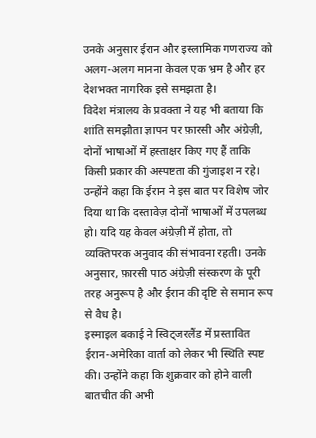उनके अनुसार ईरान और इस्लामिक गणराज्य को अलग-अलग मानना केवल एक भ्रम है और हर देशभक्त नागरिक इसे समझता है।
विदेश मंत्रालय के प्रवक्ता ने यह भी बताया कि शांति समझौता ज्ञापन पर फ़ारसी और अंग्रेज़ी, दोनों भाषाओं में हस्ताक्षर किए गए हैं ताकि किसी प्रकार की अस्पष्टता की गुंजाइश न रहे। उन्होंने कहा कि ईरान ने इस बात पर विशेष जोर दिया था कि दस्तावेज़ दोनों भाषाओं में उपलब्ध हो। यदि यह केवल अंग्रेज़ी में होता, तो व्यक्तिपरक अनुवाद की संभावना रहती। उनके अनुसार, फ़ारसी पाठ अंग्रेज़ी संस्करण के पूरी तरह अनुरूप है और ईरान की दृष्टि से समान रूप से वैध है।
इस्माइल बकाई ने स्विट्जरलैंड में प्रस्तावित ईरान-अमेरिका वार्ता को लेकर भी स्थिति स्पष्ट की। उन्होंने कहा कि शुक्रवार को होने वाली बातचीत की अभी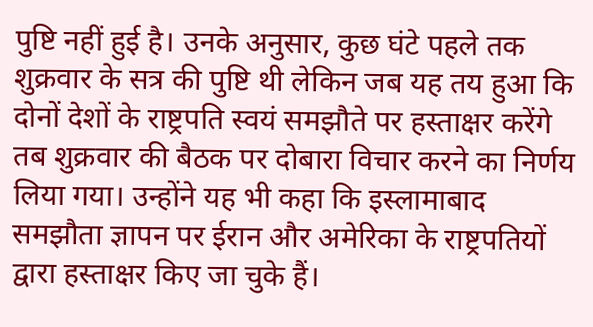पुष्टि नहीं हुई है। उनके अनुसार, कुछ घंटे पहले तक शुक्रवार के सत्र की पुष्टि थी लेकिन जब यह तय हुआ कि दोनों देशों के राष्ट्रपति स्वयं समझौते पर हस्ताक्षर करेंगे तब शुक्रवार की बैठक पर दोबारा विचार करने का निर्णय लिया गया। उन्होंने यह भी कहा कि इस्लामाबाद समझौता ज्ञापन पर ईरान और अमेरिका के राष्ट्रपतियों द्वारा हस्ताक्षर किए जा चुके हैं।